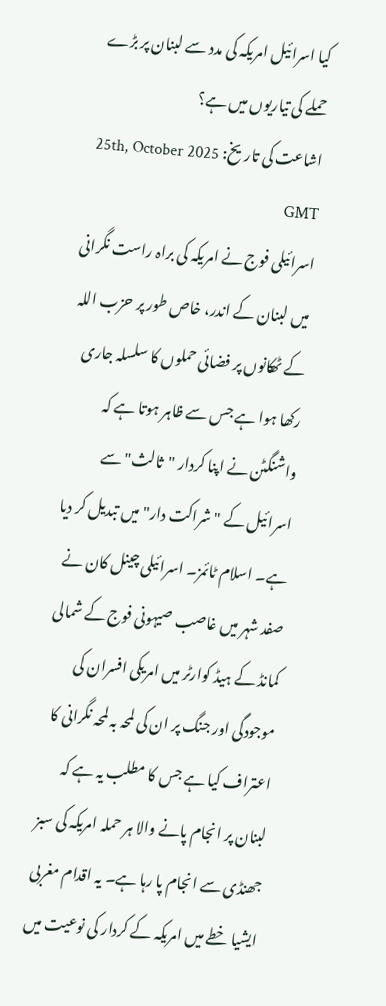کیا اسرائیل امریکہ کی مدد سے لبنان پر بڑے حملے کی تیاریوں میں ہے؟
اشاعت کی تاریخ: 25th, October 2025 GMT
اسرائیلی فوج نے امریکہ کی براہ راست نگرانی میں لبنان کے اندر، خاص طور پر حزب اللہ کے ٹھکانوں پر فضائی حملوں کا سلسلہ جاری رکھا ہوا ہے جس سے ظاہر ہوتا ہے کہ واشنگٹن نے اپنا کردار "ثالث" سے اسرائیل کے "شراکت دار" میں تبدیل کر دیا ہے۔ اسلام ٹائمز۔ اسرائیلی چینل کان نے صفد شہر میں غاصب صیہونی فوج کے شمالی کمانڈ کے ہیڈ کوارٹر میں امریکی افسران کی موجودگی اور جنگ پر ان کی لمحہ بہ لمحہ نگرانی کا اعتراف کیا ہے جس کا مطلب یہ ہے کہ لبنان پر انجام پانے والا ہر حملہ امریکہ کی سبز جھنڈی سے انجام پا رہا ہے۔ یہ اقدام مغربی ایشیا خطے میں امریکہ کے کردار کی نوعیت میں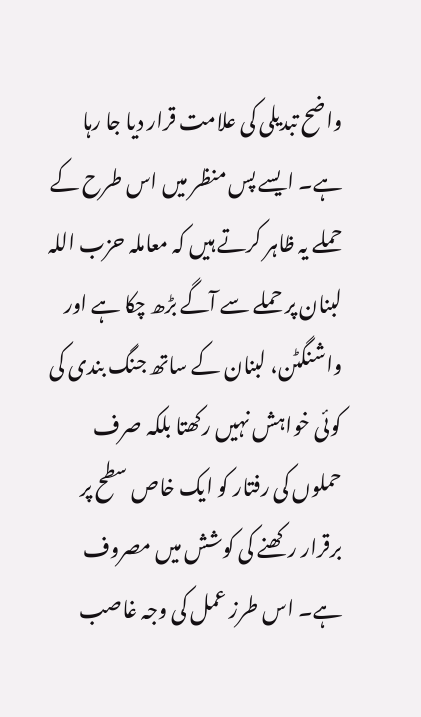واضح تبدیلی کی علامت قرار دیا جا رہا ہے۔ ایسے پس منظر میں اس طرح کے حملے یہ ظاہر کرتے ہیں کہ معاملہ حزب اللہ لبنان پر حملے سے آگے بڑھ چکا ہے اور واشنگٹن، لبنان کے ساتھ جنگ بندی کی کوئی خواہش نہیں رکھتا بلکہ صرف حملوں کی رفتار کو ایک خاص سطح پر برقرار رکھنے کی کوشش میں مصروف ہے۔ اس طرز عمل کی وجہ غاصب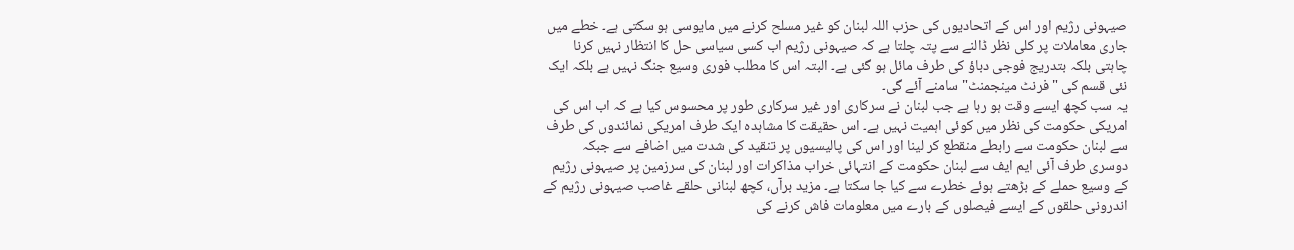صیہونی رژیم اور اس کے اتحادیوں کی حزب اللہ لبنان کو غیر مسلح کرنے میں مایوسی ہو سکتی ہے۔ خطے میں جاری معاملات پر کلی نظر ڈالنے سے پتہ چلتا ہے کہ صیہونی رژیم اب کسی سیاسی حل کا انتظار نہیں کرنا چاہتی بلکہ بتدریج فوجی دباؤ کی طرف مائل ہو گئی ہے۔ البتہ اس کا مطلب فوری وسیع جنگ نہیں ہے بلکہ ایک نئی قسم کی "فرنٹ مینجمنٹ" سامنے آئے گی۔
یہ سب کچھ ایسے وقت ہو رہا ہے جب لبنان نے سرکاری اور غیر سرکاری طور پر محسوس کیا ہے کہ اب اس کی امریکی حکومت کی نظر میں کوئی اہمیت نہیں ہے۔ اس حقیقت کا مشاہدہ ایک طرف امریکی نمائندوں کی طرف سے لبنان حکومت سے رابطے منقطع کر لینا اور اس کی پالیسیوں پر تنقید کی شدت میں اضافے سے جبکہ دوسری طرف آئی ایم ایف سے لبنان حکومت کے انتہائی خراب مذاکرات اور لبنان کی سرزمین پر صیہونی رژیم کے وسیع حملے کے بڑھتے ہوئے خطرے سے کیا جا سکتا ہے۔ مزید برآں، کچھ لبنانی حلقے غاصب صیہونی رژیم کے اندرونی حلقوں کے ایسے فیصلوں کے بارے میں معلومات فاش کرنے کی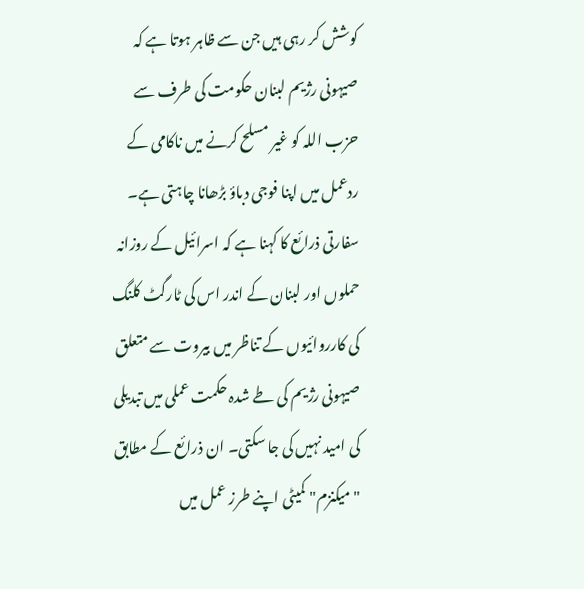کوشش کر رہی ہیں جن سے ظاہر ہوتا ہے کہ صیہونی رژیم لبنان حکومت کی طرف سے حزب اللہ کو غیر مسلح کرنے میں ناکامی کے ردعمل میں اپنا فوجی دباؤ بڑھانا چاہتی ہے۔ سفارتی ذرائع کا کہنا ہے کہ اسرائیل کے روزانہ حملوں اور لبنان کے اندر اس کی ٹارگٹ کلنگ کی کارروائیوں کے تناظر میں بیروت سے متعلق صیہونی رژیم کی طے شدہ حکمت عملی میں تبدیلی کی امید نہیں کی جا سکتی۔ ان ذرائع کے مطابق "میکنزم" کمیٹی اپنے طرز عمل میں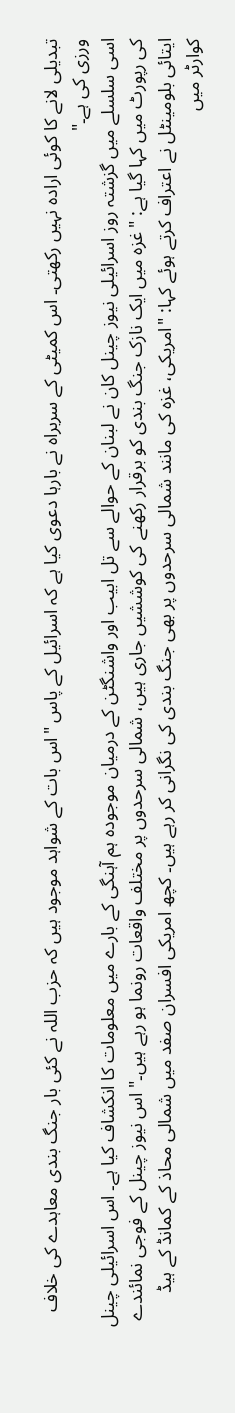تبدیلی لانے کا کوئی ارادہ نہیں رکھتی۔ اس کمیٹی کے سربراہ نے بارہا دعوی کیا ہے کہ اسرائیل کے پاس "اس بات کے شواہد موجود ہیں کہ حزب اللہ نے کئی بار جنگ بندی معاہدے کی خلاف ورزی کی ہے۔"
اسی سلسلے میں گزشتہ روز اسرائیلی نیوز چینل کان نے لبنان کے حوالے سے تل ابیب اور واشنگٹن کے درمیان موجودہ ہم آہنگی کے بارے میں معلومات کا انکشاف کیا ہے۔ اس اسرائیلی چینل کی رپورٹ میں کہا گیا ہے: "غزہ میں ایک نازک جنگ بندی کو برقرار رکھنے کی کوششیں جاری ہیں، شمالی سرحدوں پر مختلف واقعات رونما ہو رہے ہیں۔" اس نیوز چینل کے فوجی نمائندے ایتائی بلومینٹل نے اعتراف کرتے ہوئے کہا: "امریکی، غزہ کی مانند شمالی سرحدوں پر بھی جنگ بندی کی نگرانی کر رہے ہیں۔ کچھ امریکی افسران صفد میں شمالی محاذ کے کمانڈ کے ہیڈ کوارٹر میں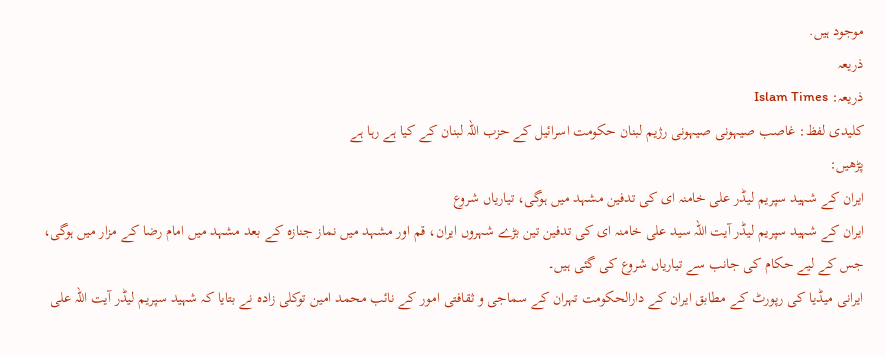موجود ہیں.
ذریعہ
ذریعہ: Islam Times
کلیدی لفظ: غاصب صیہونی صیہونی رژیم لبنان حکومت اسرائیل کے حزب اللہ لبنان کے کیا ہے رہا ہے
پڑھیں:
ایران کے شہید سپریم لیڈر علی خامنہ ای کی تدفین مشہد میں ہوگی، تیاریاں شروع
ایران کے شہید سپریم لیڈر آیت اللہ سید علی خامنہ ای کی تدفین تین بڑے شہروں ایران، قم اور مشہد میں نماز جنازہ کے بعد مشہد میں امام رضا کے مزار میں ہوگی، جس کے لیے حکام کی جانب سے تیاریاں شروع کی گئی ہیں۔
ایرانی میڈیا کی رپورٹ کے مطابق ایران کے دارالحکومت تہران کے سماجی و ثقافتی امور کے نائب محمد امین توکلی زادہ نے بتایا کہ شہید سپریم لیڈر آیت اللہ علی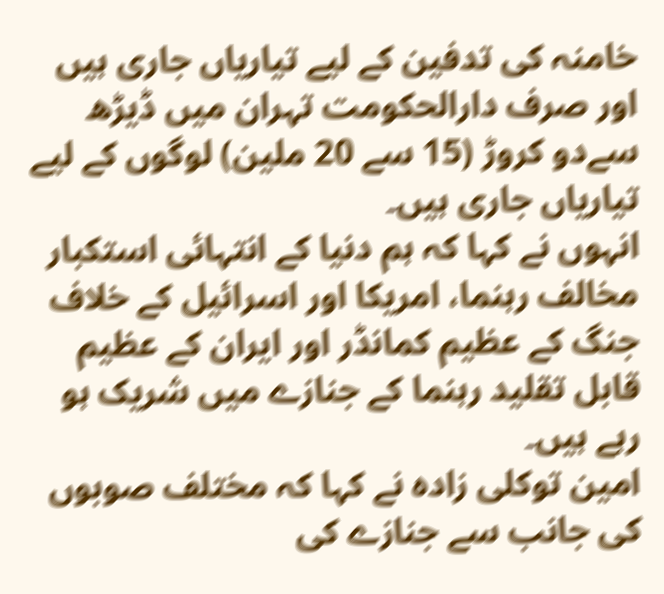خامنہ کی تدفین کے لیے تیاریاں جاری ہیں اور صرف دارالحکومت تہران میں ڈیڑھ سےدو کروڑ (15 سے 20 ملین) لوگوں کے لیے تیاریاں جاری ہیں۔
انہوں نے کہا کہ ہم دنیا کے انتہائی استکبار مخالف رہنما، امریکا اور اسرائیل کے خلاف جنگ کے عظیم کمانڈر اور ایران کے عظیم قابل تقلید رہنما کے جنازے میں شریک ہو رہے ہیں۔
امین توکلی زادہ نے کہا کہ مختلف صوبوں کی جانب سے جنازے کی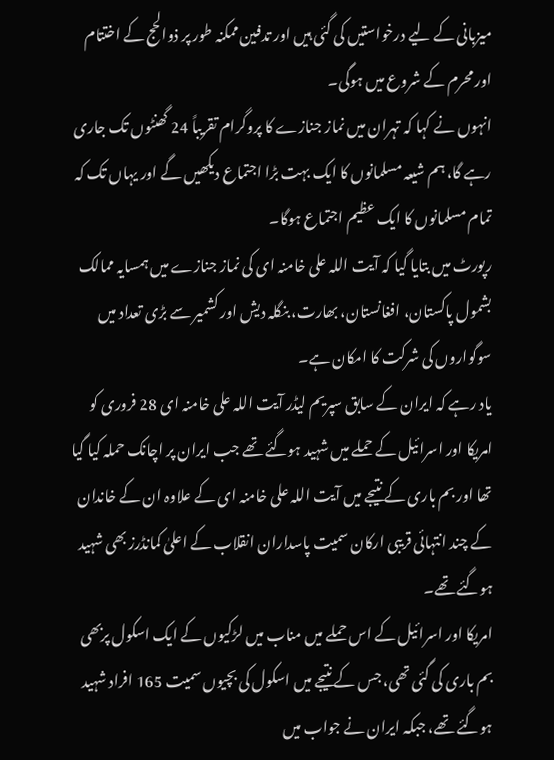میزبانی کے لیے درخواستیں کی گئی ہیں اور تدفین ممکنہ طور پر ذوالحج کے اختتام اور محرم کے شروع میں ہوگی۔
انہوں نے کہا کہ تہران میں نماز جنازے کا پروگرام تقریباً 24 گھنٹوں تک جاری رہے گا، ہم شیعہ مسلمانوں کا ایک بہت بڑا اجتماع دیکھیں گے اور یہاں تک کہ تمام مسلمانوں کا ایک عظیم اجتماع ہوگا۔
رپورٹ میں بتایا گیا کہ آیت اللہ علی خامنہ ای کی نماز جنازے میں ہمسایہ ممالک بشمول پاکستان، افغانستان، بھارت، بنگلہ دیش اور کشمیر سے بڑی تعداد میں سوگواروں کی شرکت کا امکان ہے۔
یاد رہے کہ ایران کے سابق سپریم لیڈر آیت اللہ علی خامنہ ای 28 فروری کو امریکا اور اسرائیل کے حملے میں شہید ہوگئے تھے جب ایران پر اچانک حملہ کیا گیا تھا اور بم باری کے نتیجے میں آیت اللہ علی خامنہ ای کے علاوہ ان کے خاندان کے چند انتہائی قریبی ارکان سمیت پاسداران انقلاب کے اعلیٰ کمانڈرز بھی شہید ہوگئے تھے۔
امریکا اور اسرائیل کے اس حملے میں مناب میں لڑکیوں کے ایک اسکول پربھی بم باری کی گئی تھی، جس کے نتیجے میں اسکول کی بچیوں سمیت 165 افراد شہید ہوگئے تھے، جبکہ ایران نے جواب میں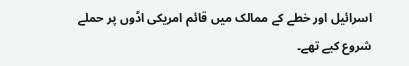اسرائیل اور خطے کے ممالک میں قائم امریکی اڈوں پر حملے شروع کیے تھے۔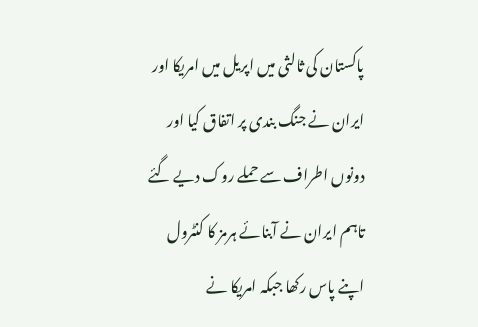پاکستان کی ثالثی میں اپریل میں امریکا اور ایران نے جنگ بندی پر اتفاق کیا اور دونوں اطراف سے حملے روک دیے گئے تاہم ایران نے آبنائے ہرمز کا کنٹرول اپنے پاس رکھا جبکہ امریکا نے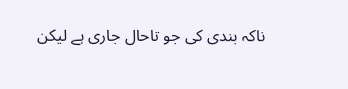ناکہ بندی کی جو تاحال جاری ہے لیکن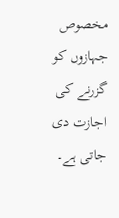مخصوص جہازوں کو گزرنے کی اجازت دی جاتی ہے۔